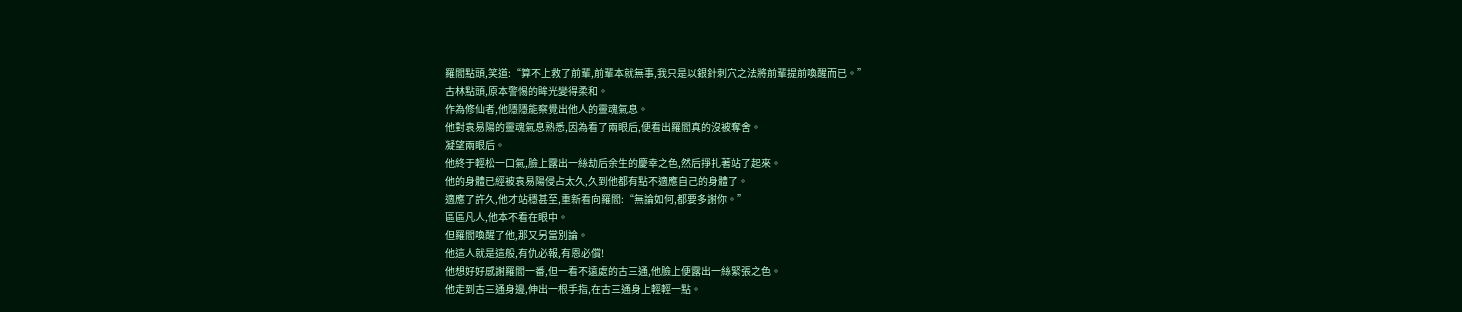羅閻點頭,笑道:“算不上救了前輩,前輩本就無事,我只是以銀針刺穴之法將前輩提前喚醒而已。”
古林點頭,原本警惕的眸光變得柔和。
作為修仙者,他隱隱能察覺出他人的靈魂氣息。
他對袁易陽的靈魂氣息熟悉,因為看了兩眼后,便看出羅閻真的沒被奪舍。
凝望兩眼后。
他終于輕松一口氣,臉上露出一絲劫后余生的慶幸之色,然后掙扎著站了起來。
他的身體已經被袁易陽侵占太久,久到他都有點不適應自己的身體了。
適應了許久,他才站穩甚至,重新看向羅閻:“無論如何,都要多謝你。”
區區凡人,他本不看在眼中。
但羅閻喚醒了他,那又另當別論。
他這人就是這般,有仇必報,有恩必償!
他想好好感謝羅閻一番,但一看不遠處的古三通,他臉上便露出一絲緊張之色。
他走到古三通身邊,伸出一根手指,在古三通身上輕輕一點。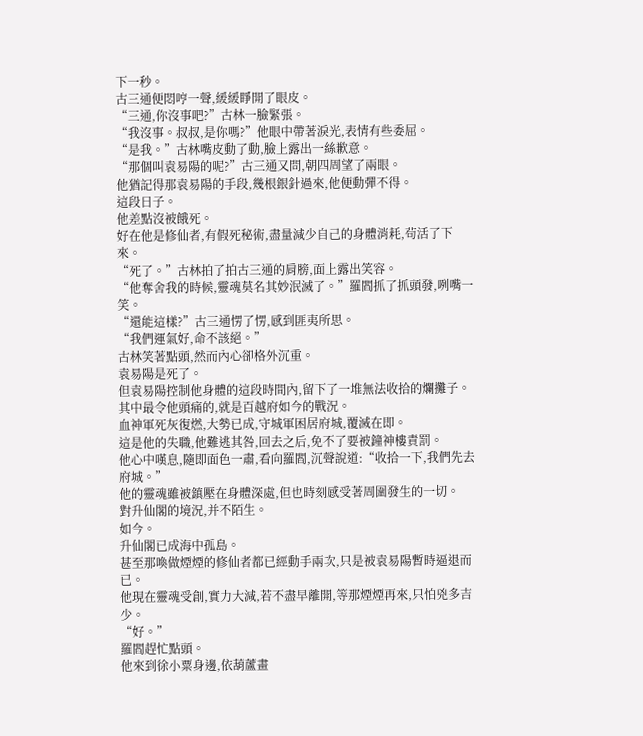下一秒。
古三通便悶哼一聲,緩緩睜開了眼皮。
“三通,你沒事吧?”古林一臉緊張。
“我沒事。叔叔,是你嗎?”他眼中帶著淚光,表情有些委屈。
“是我。”古林嘴皮動了動,臉上露出一絲歉意。
“那個叫袁易陽的呢?”古三通又問,朝四周望了兩眼。
他猶記得那袁易陽的手段,幾根銀針過來,他便動彈不得。
這段日子。
他差點沒被餓死。
好在他是修仙者,有假死秘術,盡量減少自己的身體消耗,茍活了下來。
“死了。”古林拍了拍古三通的肩膀,面上露出笑容。
“他奪舍我的時候,靈魂莫名其妙泯滅了。”羅閻抓了抓頭發,咧嘴一笑。
“還能這樣?”古三通愣了愣,感到匪夷所思。
“我們運氣好,命不該絕。”
古林笑著點頭,然而內心卻格外沉重。
袁易陽是死了。
但袁易陽控制他身體的這段時間內,留下了一堆無法收拾的爛攤子。
其中最令他頭痛的,就是百越府如今的戰況。
血神軍死灰復燃,大勢已成,守城軍困居府城,覆滅在即。
這是他的失職,他難逃其咎,回去之后,免不了要被鐘神樓責罰。
他心中嘆息,隨即面色一肅,看向羅閻,沉聲說道:“收拾一下,我們先去府城。”
他的靈魂雖被鎮壓在身體深處,但也時刻感受著周圍發生的一切。
對升仙閣的境況,并不陌生。
如今。
升仙閣已成海中孤島。
甚至那喚做煙煙的修仙者都已經動手兩次,只是被袁易陽暫時逼退而已。
他現在靈魂受創,實力大減,若不盡早離開,等那煙煙再來,只怕兇多吉少。
“好。”
羅閻趕忙點頭。
他來到徐小粟身邊,依葫蘆畫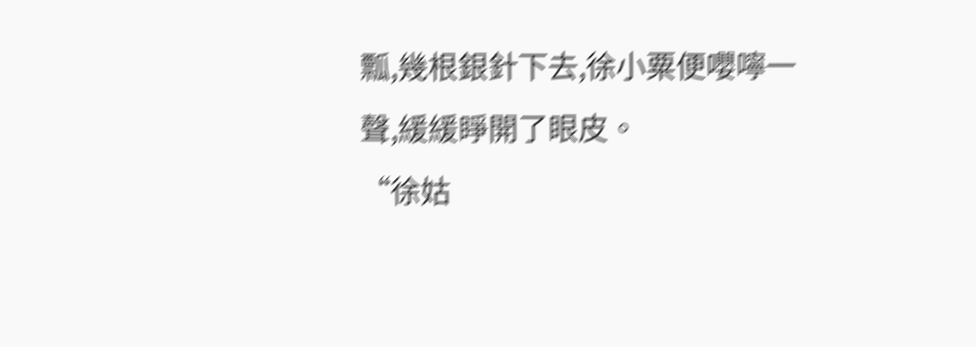瓢,幾根銀針下去,徐小粟便嚶嚀一聲,緩緩睜開了眼皮。
“徐姑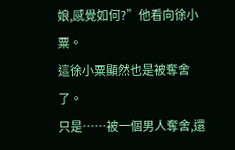娘,感覺如何?”他看向徐小粟。
這徐小粟顯然也是被奪舍了。
只是……被一個男人奪舍,還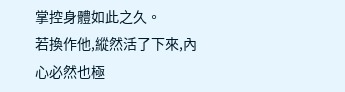掌控身體如此之久。
若換作他,縱然活了下來,內心必然也極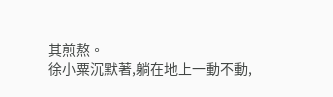其煎熬。
徐小粟沉默著,躺在地上一動不動,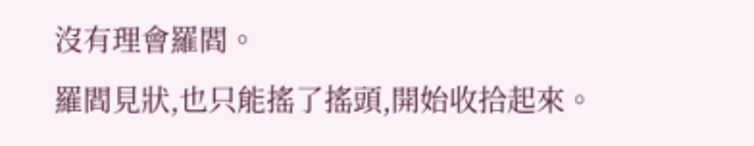沒有理會羅閻。
羅閻見狀,也只能搖了搖頭,開始收拾起來。